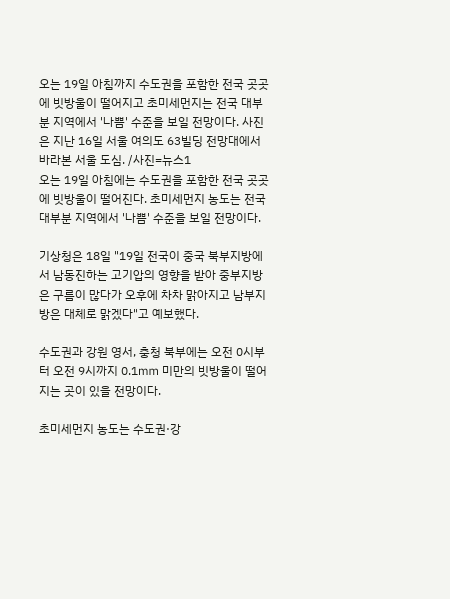오는 19일 아침까지 수도권을 포함한 전국 곳곳에 빗방울이 떨어지고 초미세먼지는 전국 대부분 지역에서 '나쁨' 수준을 보일 전망이다. 사진은 지난 16일 서울 여의도 63빌딩 전망대에서 바라본 서울 도심. /사진=뉴스1
오는 19일 아침에는 수도권을 포함한 전국 곳곳에 빗방울이 떨어진다. 초미세먼지 농도는 전국 대부분 지역에서 '나쁨' 수준을 보일 전망이다.

기상청은 18일 "19일 전국이 중국 북부지방에서 남동진하는 고기압의 영향을 받아 중부지방은 구름이 많다가 오후에 차차 맑아지고 남부지방은 대체로 맑겠다"고 예보했다.

수도권과 강원 영서, 충청 북부에는 오전 0시부터 오전 9시까지 0.1㎜ 미만의 빗방울이 떨어지는 곳이 있을 전망이다.

초미세먼지 농도는 수도권·강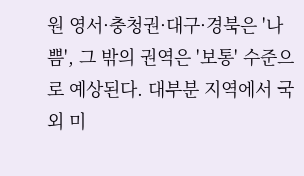원 영서·충청권·대구·경북은 '나쁨', 그 밖의 권역은 '보통' 수준으로 예상된다. 대부분 지역에서 국외 미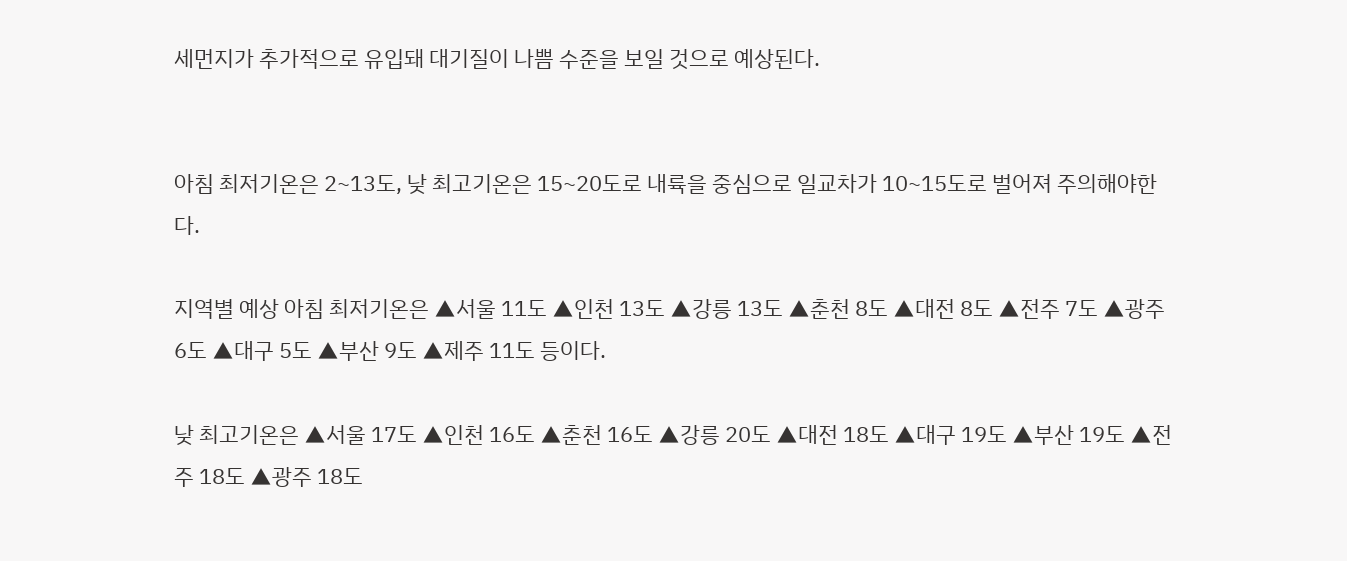세먼지가 추가적으로 유입돼 대기질이 나쁨 수준을 보일 것으로 예상된다.


아침 최저기온은 2~13도, 낮 최고기온은 15~20도로 내륙을 중심으로 일교차가 10~15도로 벌어져 주의해야한다.

지역별 예상 아침 최저기온은 ▲서울 11도 ▲인천 13도 ▲강릉 13도 ▲춘천 8도 ▲대전 8도 ▲전주 7도 ▲광주 6도 ▲대구 5도 ▲부산 9도 ▲제주 11도 등이다.

낮 최고기온은 ▲서울 17도 ▲인천 16도 ▲춘천 16도 ▲강릉 20도 ▲대전 18도 ▲대구 19도 ▲부산 19도 ▲전주 18도 ▲광주 18도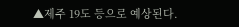▲제주 19도 등으로 예상된다.